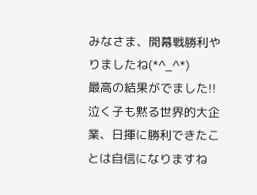みなさま、開幕戦勝利やりましたね(*^_^*)
最高の結果がでました!!
泣く子も黙る世界的大企業、日揮に勝利できたことは自信になりますね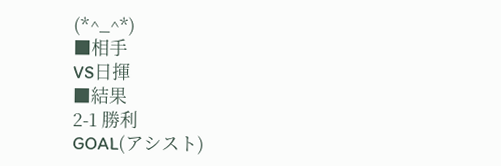(*^_^*)
■相手
VS日揮
■結果
2-1 勝利
GOAL(アシスト)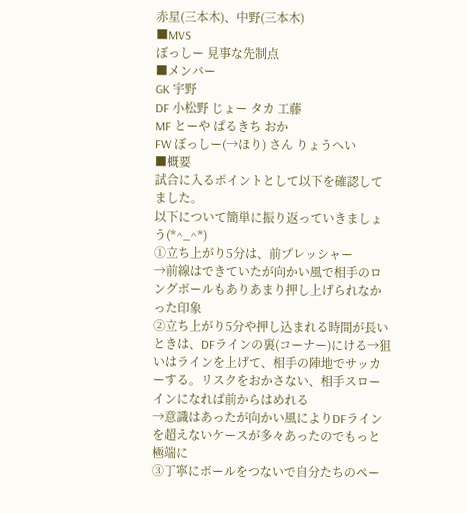赤星(三本木)、中野(三本木)
■MVS
ぼっしー 見事な先制点
■メンバー
GK 宇野
DF 小松野 じょー タカ 工藤
MF とーや ぱるきち おか
FW ぼっしー(→ほり) さん りょうへい
■概要
試合に入るポイントとして以下を確認してました。
以下について簡単に振り返っていきましょう(*^_^*)
①立ち上がり5分は、前プレッシャー
→前線はできていたが向かい風で相手のロングボールもありあまり押し上げられなかった印象
②立ち上がり5分や押し込まれる時間が長いときは、DFラインの裏(コーナー)にける→狙いはラインを上げて、相手の陣地でサッカーする。リスクをおかさない、相手スローインになれば前からはめれる
→意識はあったが向かい風によりDFラインを超えないケースが多々あったのでもっと極端に
③丁寧にボールをつないで自分たちのペー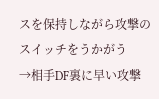スを保持しながら攻撃のスイッチをうかがう
→相手DF裏に早い攻撃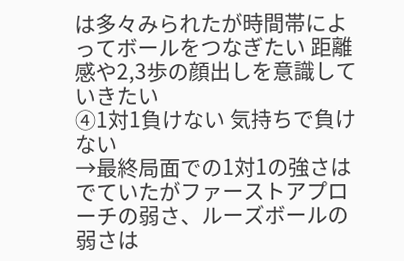は多々みられたが時間帯によってボールをつなぎたい 距離感や2,3歩の顔出しを意識していきたい
④1対1負けない 気持ちで負けない
→最終局面での1対1の強さはでていたがファーストアプローチの弱さ、ルーズボールの弱さは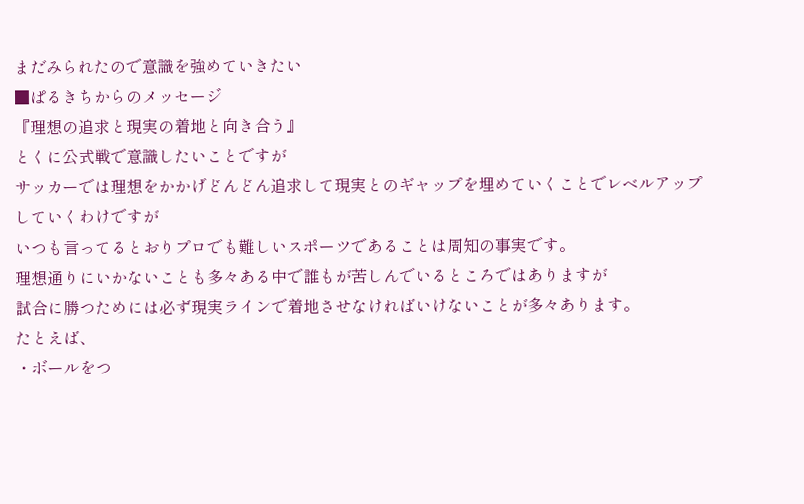まだみられたので意識を強めていきたい
■ぱるきちからのメッセージ
『理想の追求と現実の着地と向き合う』
とくに公式戦で意識したいことですが
サッカーでは理想をかかげどんどん追求して現実とのギャップを埋めていくことでレベルアップしていくわけですが
いつも言ってるとおりプロでも難しいスポーツであることは周知の事実です。
理想通りにいかないことも多々ある中で誰もが苦しんでいるところではありますが
試合に勝つためには必ず現実ラインで着地させなければいけないことが多々あります。
たとえば、
・ボールをつ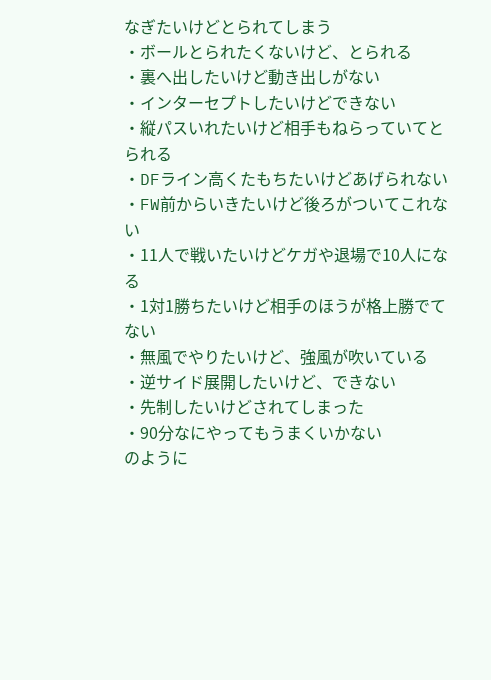なぎたいけどとられてしまう
・ボールとられたくないけど、とられる
・裏へ出したいけど動き出しがない
・インターセプトしたいけどできない
・縦パスいれたいけど相手もねらっていてとられる
・DFライン高くたもちたいけどあげられない
・FW前からいきたいけど後ろがついてこれない
・11人で戦いたいけどケガや退場で10人になる
・1対1勝ちたいけど相手のほうが格上勝でてない
・無風でやりたいけど、強風が吹いている
・逆サイド展開したいけど、できない
・先制したいけどされてしまった
・90分なにやってもうまくいかない
のように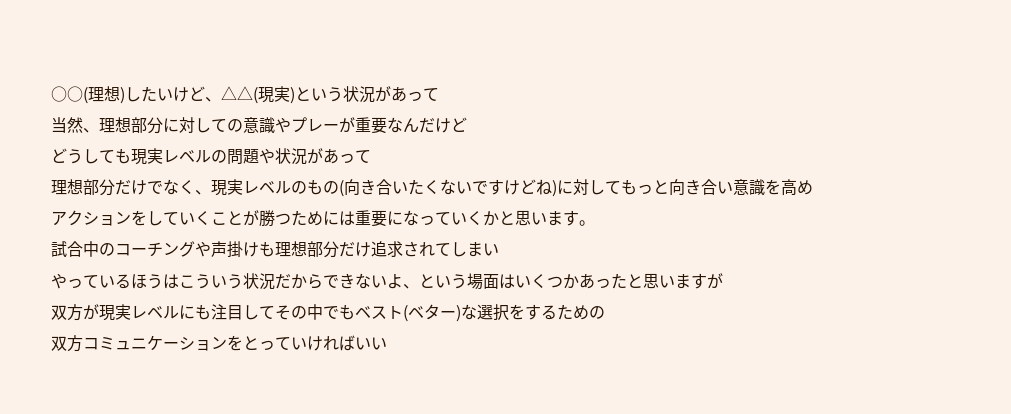○○(理想)したいけど、△△(現実)という状況があって
当然、理想部分に対しての意識やプレーが重要なんだけど
どうしても現実レベルの問題や状況があって
理想部分だけでなく、現実レベルのもの(向き合いたくないですけどね)に対してもっと向き合い意識を高め
アクションをしていくことが勝つためには重要になっていくかと思います。
試合中のコーチングや声掛けも理想部分だけ追求されてしまい
やっているほうはこういう状況だからできないよ、という場面はいくつかあったと思いますが
双方が現実レベルにも注目してその中でもベスト(ベター)な選択をするための
双方コミュニケーションをとっていければいい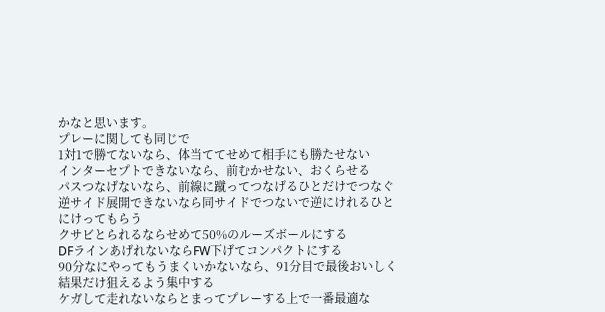かなと思います。
プレーに関しても同じで
1対1で勝てないなら、体当ててせめて相手にも勝たせない
インターセプトできないなら、前むかせない、おくらせる
パスつなげないなら、前線に蹴ってつなげるひとだけでつなぐ
逆サイド展開できないなら同サイドでつないで逆にけれるひとにけってもらう
クサビとられるならせめて50%のルーズボールにする
DFラインあげれないならFW下げてコンパクトにする
90分なにやってもうまくいかないなら、91分目で最後おいしく結果だけ狙えるよう集中する
ケガして走れないならとまってプレーする上で一番最適な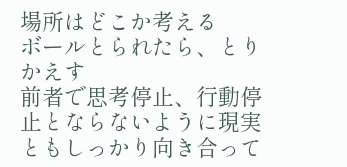場所はどこか考える
ボールとられたら、とりかえす
前者で思考停止、行動停止とならないように現実ともしっかり向き合って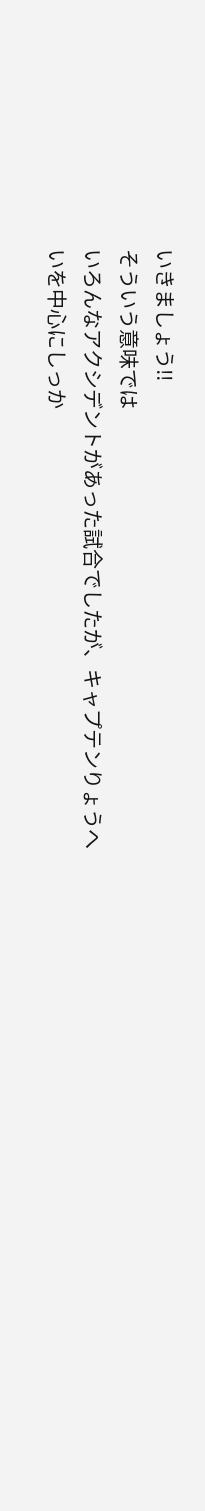いきましょう!!
そういう意味では
いろんなアクシデントがあった試合でしたが、キャプテンりょうへいを中心にしっか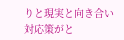りと現実と向き合い
対応策がと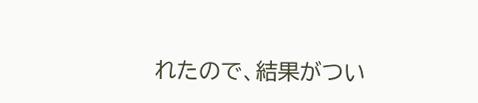れたので、結果がつい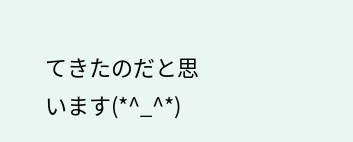てきたのだと思います(*^_^*)